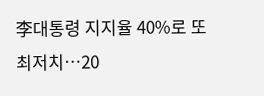李대통령 지지율 40%로 또 최저치…20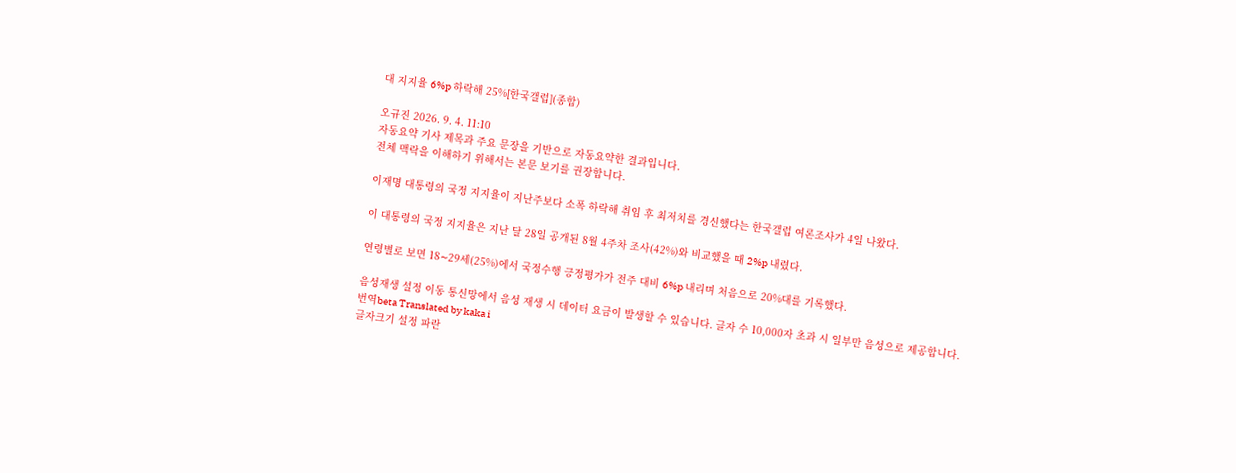대 지지율 6%p 하락해 25%[한국갤럽](종합)

오규진 2026. 9. 4. 11:10
자동요약 기사 제목과 주요 문장을 기반으로 자동요약한 결과입니다.
전체 맥락을 이해하기 위해서는 본문 보기를 권장합니다.

이재명 대통령의 국정 지지율이 지난주보다 소폭 하락해 취임 후 최저치를 경신했다는 한국갤럽 여론조사가 4일 나왔다.

이 대통령의 국정 지지율은 지난 달 28일 공개된 8월 4주차 조사(42%)와 비교했을 때 2%p 내렸다.

연령별로 보면 18∼29세(25%)에서 국정수행 긍정평가가 전주 대비 6%p 내리며 처음으로 20%대를 기록했다.

음성재생 설정 이동 통신망에서 음성 재생 시 데이터 요금이 발생할 수 있습니다. 글자 수 10,000자 초과 시 일부만 음성으로 제공합니다.
번역beta Translated by kaka i
글자크기 설정 파란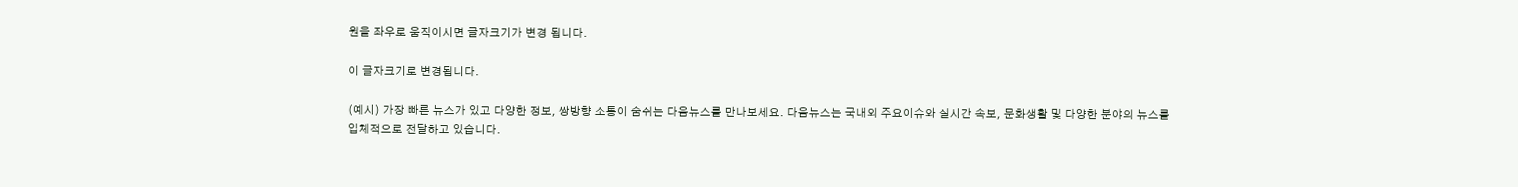원을 좌우로 움직이시면 글자크기가 변경 됩니다.

이 글자크기로 변경됩니다.

(예시) 가장 빠른 뉴스가 있고 다양한 정보, 쌍방향 소통이 숨쉬는 다음뉴스를 만나보세요. 다음뉴스는 국내외 주요이슈와 실시간 속보, 문화생활 및 다양한 분야의 뉴스를 입체적으로 전달하고 있습니다.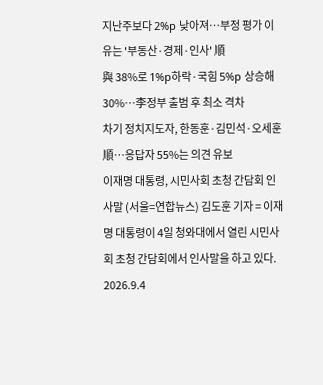지난주보다 2%p 낮아져…부정 평가 이유는 '부동산·경제·인사' 順
與 38%로 1%p하락·국힘 5%p 상승해 30%…李정부 출범 후 최소 격차
차기 정치지도자, 한동훈·김민석·오세훈順…응답자 55%는 의견 유보
이재명 대통령, 시민사회 초청 간담회 인사말 (서울=연합뉴스) 김도훈 기자 = 이재명 대통령이 4일 청와대에서 열린 시민사회 초청 간담회에서 인사말을 하고 있다. 2026.9.4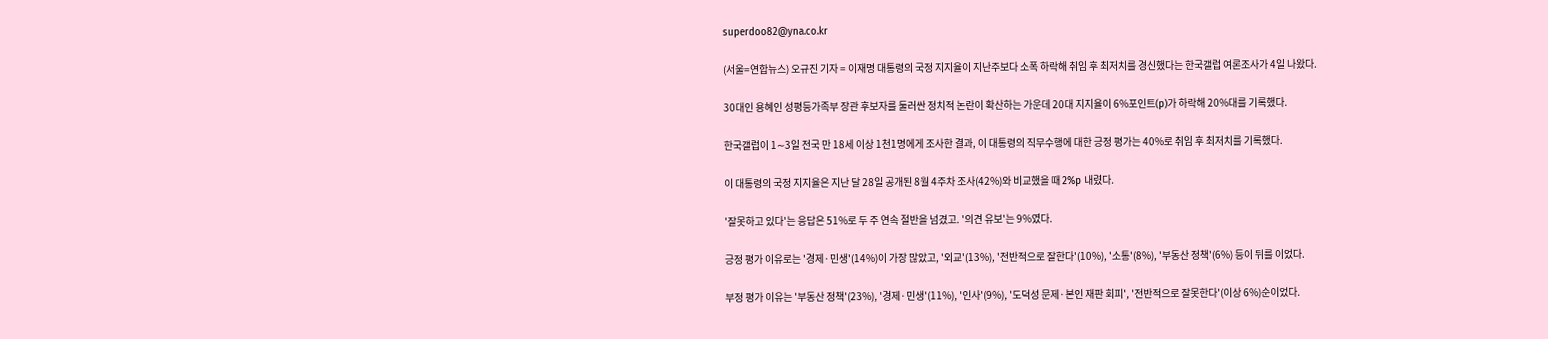superdoo82@yna.co.kr

(서울=연합뉴스) 오규진 기자 = 이재명 대통령의 국정 지지율이 지난주보다 소폭 하락해 취임 후 최저치를 경신했다는 한국갤럽 여론조사가 4일 나왔다.

30대인 용혜인 성평등가족부 장관 후보자를 둘러싼 정치적 논란이 확산하는 가운데 20대 지지율이 6%포인트(p)가 하락해 20%대를 기록했다.

한국갤럽이 1∼3일 전국 만 18세 이상 1천1명에게 조사한 결과, 이 대통령의 직무수행에 대한 긍정 평가는 40%로 취임 후 최저치를 기록했다.

이 대통령의 국정 지지율은 지난 달 28일 공개된 8월 4주차 조사(42%)와 비교했을 때 2%p 내렸다.

'잘못하고 있다'는 응답은 51%로 두 주 연속 절반을 넘겼고. '의견 유보'는 9%였다.

긍정 평가 이유로는 '경제·민생'(14%)이 가장 많았고, '외교'(13%), '전반적으로 잘한다'(10%), '소통'(8%), '부동산 정책'(6%) 등이 뒤를 이었다.

부정 평가 이유는 '부동산 정책'(23%), '경제·민생'(11%), '인사'(9%), '도덕성 문제·본인 재판 회피', '전반적으로 잘못한다'(이상 6%)순이었다.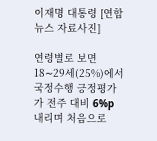이재명 대통령 [연합뉴스 자료사진]

연령별로 보면 18∼29세(25%)에서 국정수행 긍정평가가 전주 대비 6%p 내리며 처음으로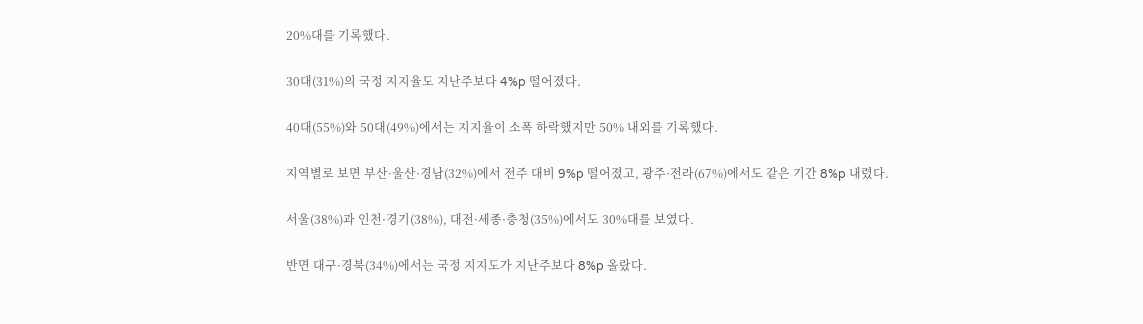20%대를 기록했다.

30대(31%)의 국정 지지율도 지난주보다 4%p 떨어졌다.

40대(55%)와 50대(49%)에서는 지지율이 소폭 하락했지만 50% 내외를 기록했다.

지역별로 보면 부산·울산·경남(32%)에서 전주 대비 9%p 떨어졌고, 광주·전라(67%)에서도 같은 기간 8%p 내렸다.

서울(38%)과 인천·경기(38%), 대전·세종·충청(35%)에서도 30%대를 보였다.

반면 대구·경북(34%)에서는 국정 지지도가 지난주보다 8%p 올랐다.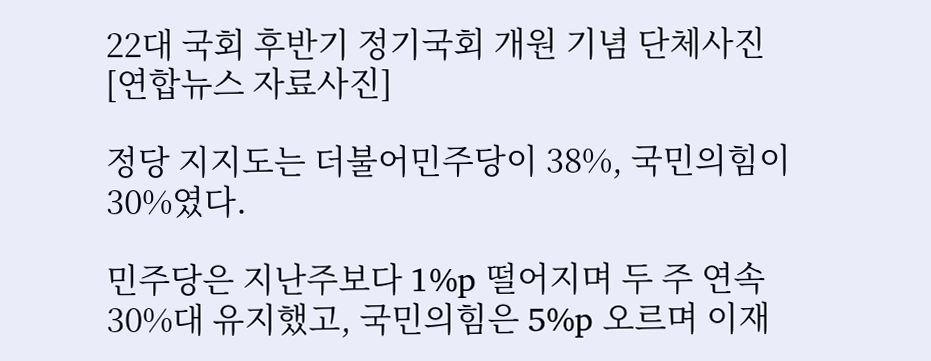22대 국회 후반기 정기국회 개원 기념 단체사진 [연합뉴스 자료사진]

정당 지지도는 더불어민주당이 38%, 국민의힘이 30%였다.

민주당은 지난주보다 1%p 떨어지며 두 주 연속 30%대 유지했고, 국민의힘은 5%p 오르며 이재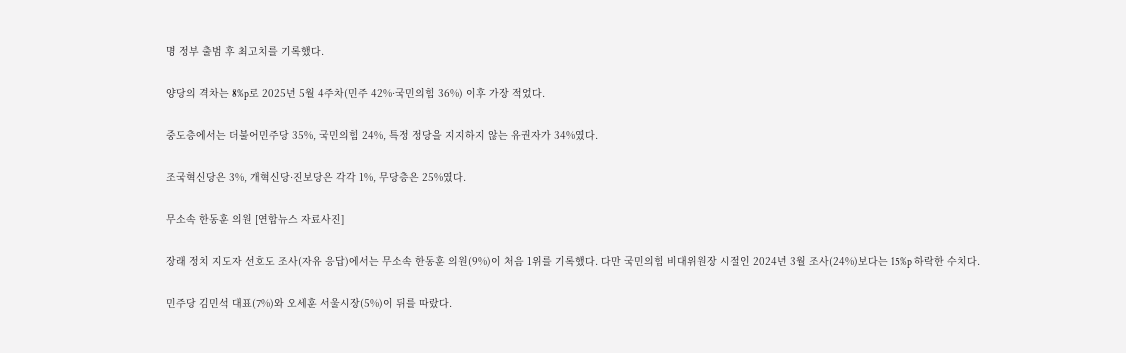명 정부 출범 후 최고치를 기록했다.

양당의 격차는 8%p로 2025년 5월 4주차(민주 42%·국민의힘 36%) 이후 가장 적었다.

중도층에서는 더불어민주당 35%, 국민의힘 24%, 특정 정당을 지지하지 않는 유권자가 34%였다.

조국혁신당은 3%, 개혁신당·진보당은 각각 1%, 무당층은 25%였다.

무소속 한동훈 의원 [연합뉴스 자료사진]

장래 정치 지도자 선호도 조사(자유 응답)에서는 무소속 한동훈 의원(9%)이 처음 1위를 기록했다. 다만 국민의힘 비대위원장 시절인 2024년 3월 조사(24%)보다는 15%p 하락한 수치다.

민주당 김민석 대표(7%)와 오세훈 서울시장(5%)이 뒤를 따랐다.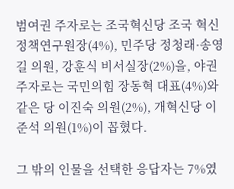범여권 주자로는 조국혁신당 조국 혁신정책연구원장(4%), 민주당 정청래·송영길 의원, 강훈식 비서실장(2%)을, 야권 주자로는 국민의힘 장동혁 대표(4%)와 같은 당 이진숙 의원(2%), 개혁신당 이준석 의원(1%)이 꼽혔다.

그 밖의 인물을 선택한 응답자는 7%였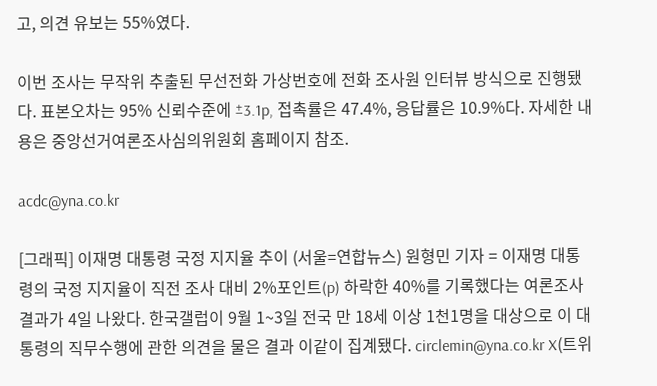고, 의견 유보는 55%였다.

이번 조사는 무작위 추출된 무선전화 가상번호에 전화 조사원 인터뷰 방식으로 진행됐다. 표본오차는 95% 신뢰수준에 ±3.1p, 접촉률은 47.4%, 응답률은 10.9%다. 자세한 내용은 중앙선거여론조사심의위원회 홈페이지 참조.

acdc@yna.co.kr

[그래픽] 이재명 대통령 국정 지지율 추이 (서울=연합뉴스) 원형민 기자 = 이재명 대통령의 국정 지지율이 직전 조사 대비 2%포인트(p) 하락한 40%를 기록했다는 여론조사 결과가 4일 나왔다. 한국갤럽이 9월 1~3일 전국 만 18세 이상 1천1명을 대상으로 이 대통령의 직무수행에 관한 의견을 물은 결과 이같이 집계됐다. circlemin@yna.co.kr X(트위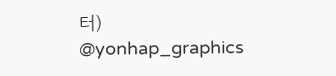터) @yonhap_graphics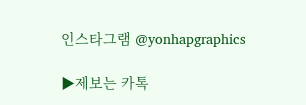인스타그램 @yonhapgraphics

▶제보는 카톡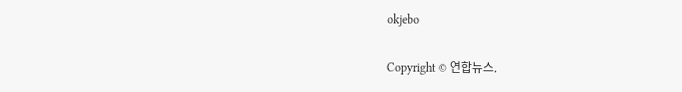okjebo

Copyright © 연합뉴스.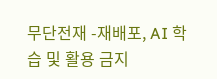무단전재 -재배포, AI 학습 및 활용 금지